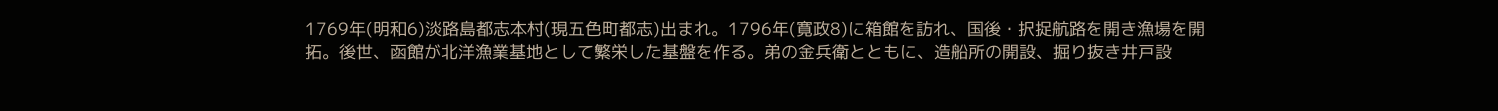1769年(明和6)淡路島都志本村(現五色町都志)出まれ。1796年(寛政8)に箱館を訪れ、国後・択捉航路を開き漁場を開拓。後世、函館が北洋漁業基地として繁栄した基盤を作る。弟の金兵衛とともに、造船所の開設、掘り抜き井戸設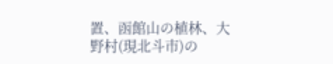置、函館山の植林、大野村(現北斗市)の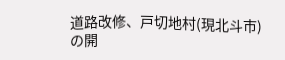道路改修、戸切地村(現北斗市)の開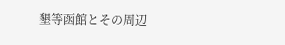墾等函館とその周辺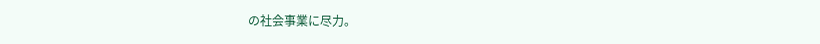の社会事業に尽力。